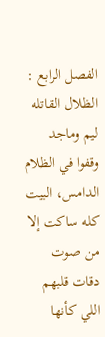الفصل الرابع : الظلال القاتله
ليم وماجد وقفوا في الظلام الدامس، البيت كله ساكت إلا من صوت دقات قلبهم اللي كأنها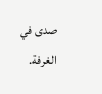صدى في الغرفة.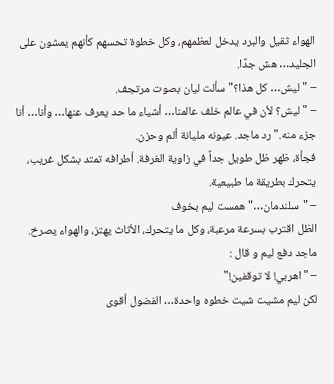الهواء ثقيل والبرد يدخل لعظمهم، وكل خطوة تحسهم كأنهم يمشون على الجليد… هش جدًا.
– "ليش… كل هذا؟" سألت ليان بصوت مرتجف.
– "ليش؟ لأن في عالم خلف عالمنا… أشياء ما حد يعرف عنها… وأنا… أنا جزء منه." رد ماجد. عيونه مليانة ألم وحزن.
فجأة، ظهر ظل طويل جداً في زاوية الغرفة. أطرافه تمتد بشكل غريب، يتحرك بطريقة ما طبيعية.
– "سلندمان…" همست ليم بخوف
الظل اقترب بسرعة مرعبة، وكل ما يتحرك، الأثاث يهتز، والهواء يصرخ.
ماجد دفع ليم و قال :
– "اهربي! لا توقفين!"
لكن ليم مشيت شيت خطوه واحدة… الفضول أقوى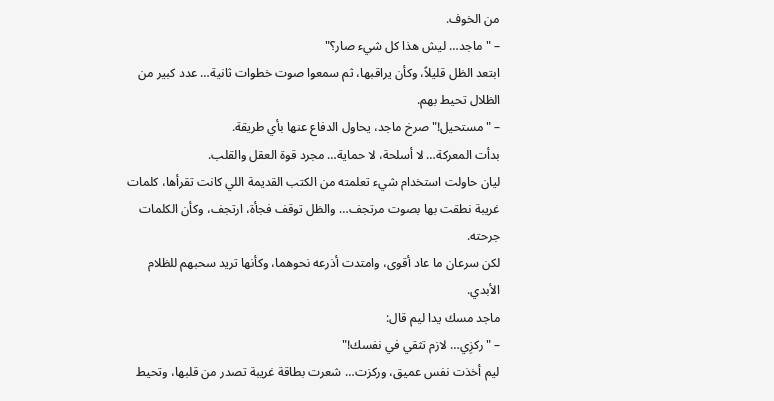من الخوف.
– "ماجد… ليش هذا كل شيء صار؟"
ابتعد الظل قليلاً، وكأن يراقبها، ثم سمعوا صوت خطوات ثانية… عدد كبير من الظلال تحيط بهم.
– "مستحيل!" صرخ ماجد، يحاول الدفاع عنها بأي طريقة.
بدأت المعركة… لا أسلحة، لا حماية… مجرد قوة العقل والقلب.
ليان حاولت استخدام شيء تعلمته من الكتب القديمة اللي كانت تقرأها، كلمات غريبة نطقت بها بصوت مرتجف… والظل توقف فجأة، ارتجف، وكأن الكلمات جرحته.
لكن سرعان ما عاد أقوى، وامتدت أذرعه نحوهما، وكأنها تريد سحبهم للظلام الأبدي.
ماجد مسك يدا ليم قال:
– "ركزِي… لازم تثقي في نفسك!"
ليم أخذت نفس عميق، وركزت… شعرت بطاقة غريبة تصدر من قلبها، وتحيط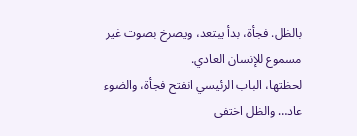بالظل. فجأة، بدأ يبتعد، ويصرخ بصوت غير مسموع للإنسان العادي.
لحظتها، الباب الرئيسي انفتح فجأة، والضوء عاد… والظل اختفى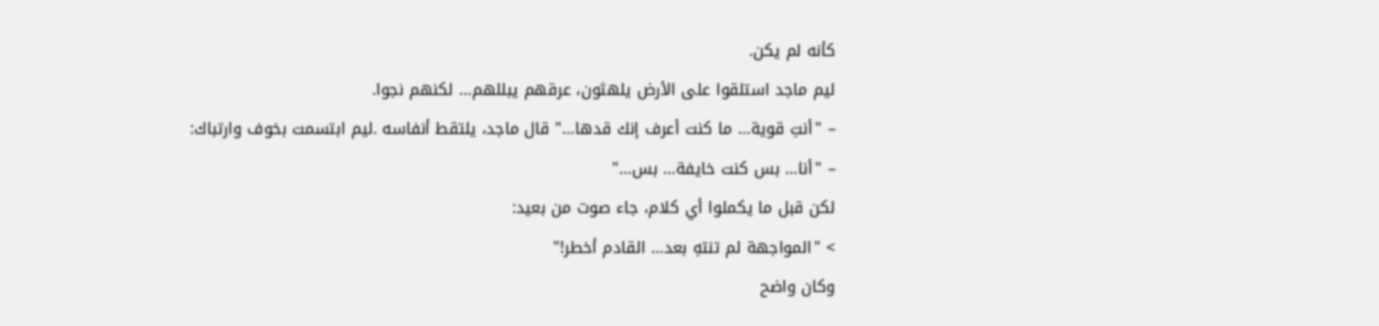كأنه لم يكن.
ليم ماجد استلقوا على الأرض يلهثون، عرقهم يبللهم… لكنهم نجوا.
– "أنتِ قوية… ما كنت أعرف إنك قدها…" قال ماجد، يلتقط أنفاسه .ليم ابتسمت بخوف وارتباك:
– "أنا… بس كنت خايفة… بس…"
لكن قبل ما يكملوا أي كلام، جاء صوت من بعيد:
> "المواجهة لم تنتهِ بعد… القادم أخطر!"
وكان واضح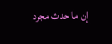إن ما حدث مجرد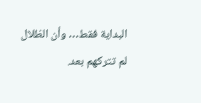البداية فقط… وأن الظلال لم تتركهم بعد.